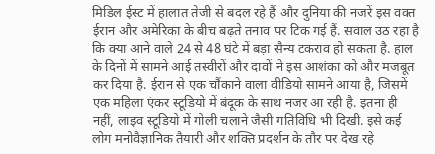मिडिल ईस्ट में हालात तेजी से बदल रहे हैं और दुनिया की नजरें इस वक्त ईरान और अमेरिका के बीच बढ़ते तनाव पर टिक गई हैं. सवाल उठ रहा है कि क्या आने वाले 24 से 48 घंटे में बड़ा सैन्य टकराव हो सकता है. हाल के दिनों में सामने आई तस्वीरों और दावों ने इस आशंका को और मजबूत कर दिया है. ईरान से एक चौंकाने वाला वीडियो सामने आया है, जिसमें एक महिला एंकर स्टूडियो में बंदूक के साथ नजर आ रही है. इतना ही नहीं, लाइव स्टूडियो में गोली चलाने जैसी गतिविधि भी दिखी. इसे कई लोग मनोवैज्ञानिक तैयारी और शक्ति प्रदर्शन के तौर पर देख रहे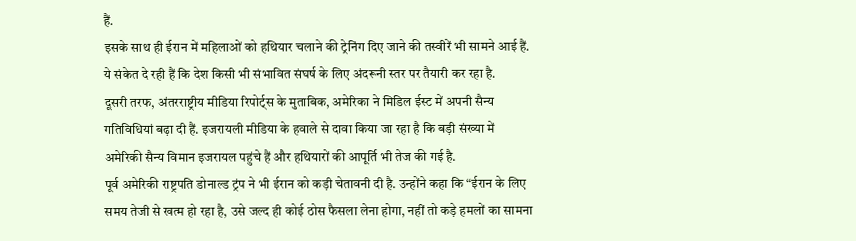हैं.
इसके साथ ही ईरान में महिलाओं को हथियार चलाने की ट्रेनिंग दिए जाने की तस्वीरें भी सामने आई हैं. ये संकेत दे रही हैं कि देश किसी भी संभावित संघर्ष के लिए अंदरूनी स्तर पर तैयारी कर रहा है.
दूसरी तरफ, अंतरराष्ट्रीय मीडिया रिपोर्ट्स के मुताबिक, अमेरिका ने मिडिल ईस्ट में अपनी सैन्य गतिविधियां बढ़ा दी हैं. इजरायली मीडिया के हवाले से दावा किया जा रहा है कि बड़ी संख्या में अमेरिकी सैन्य विमान इजरायल पहुंचे हैं और हथियारों की आपूर्ति भी तेज की गई है.
पूर्व अमेरिकी राष्ट्रपति डोनाल्ड ट्रंप ने भी ईरान को कड़ी चेतावनी दी है. उन्होंने कहा कि “ईरान के लिए समय तेजी से खत्म हो रहा है, उसे जल्द ही कोई ठोस फैसला लेना होगा, नहीं तो कड़े हमलों का सामना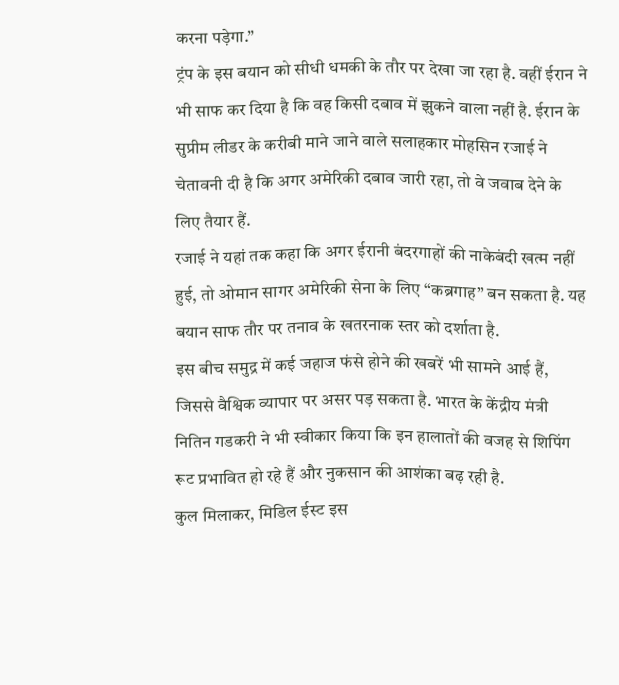करना पड़ेगा.”
ट्रंप के इस बयान को सीधी धमकी के तौर पर देखा जा रहा है. वहीं ईरान ने भी साफ कर दिया है कि वह किसी दबाव में झुकने वाला नहीं है. ईरान के सुप्रीम लीडर के करीबी माने जाने वाले सलाहकार मोहसिन रजाई ने चेतावनी दी है कि अगर अमेरिकी दबाव जारी रहा, तो वे जवाब देने के लिए तैयार हैं.
रजाई ने यहां तक कहा कि अगर ईरानी बंदरगाहों की नाकेबंदी खत्म नहीं हुई, तो ओमान सागर अमेरिकी सेना के लिए “कब्रगाह” बन सकता है. यह बयान साफ तौर पर तनाव के खतरनाक स्तर को दर्शाता है.
इस बीच समुद्र में कई जहाज फंसे होने की खबरें भी सामने आई हैं, जिससे वैश्विक व्यापार पर असर पड़ सकता है. भारत के केंद्रीय मंत्री नितिन गडकरी ने भी स्वीकार किया कि इन हालातों की वजह से शिपिंग रूट प्रभावित हो रहे हैं और नुकसान की आशंका बढ़ रही है.
कुल मिलाकर, मिडिल ईस्ट इस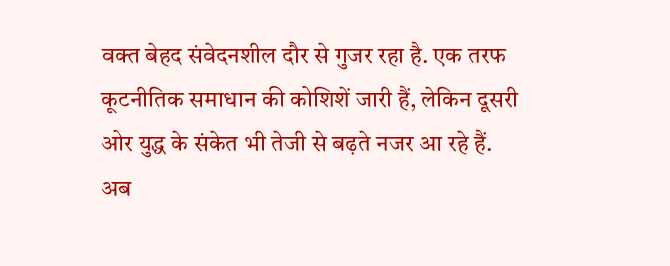वक्त बेहद संवेदनशील दौर से गुजर रहा है. एक तरफ कूटनीतिक समाधान की कोशिशें जारी हैं, लेकिन दूसरी ओर युद्ध के संकेत भी तेजी से बढ़ते नजर आ रहे हैं.
अब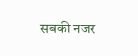सबकी नजर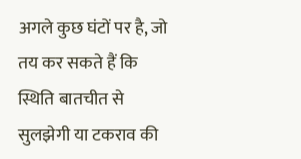अगले कुछ घंटों पर है, जो तय कर सकते हैं कि स्थिति बातचीत से सुलझेगी या टकराव की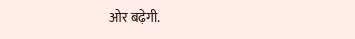ओर बढ़ेगी.